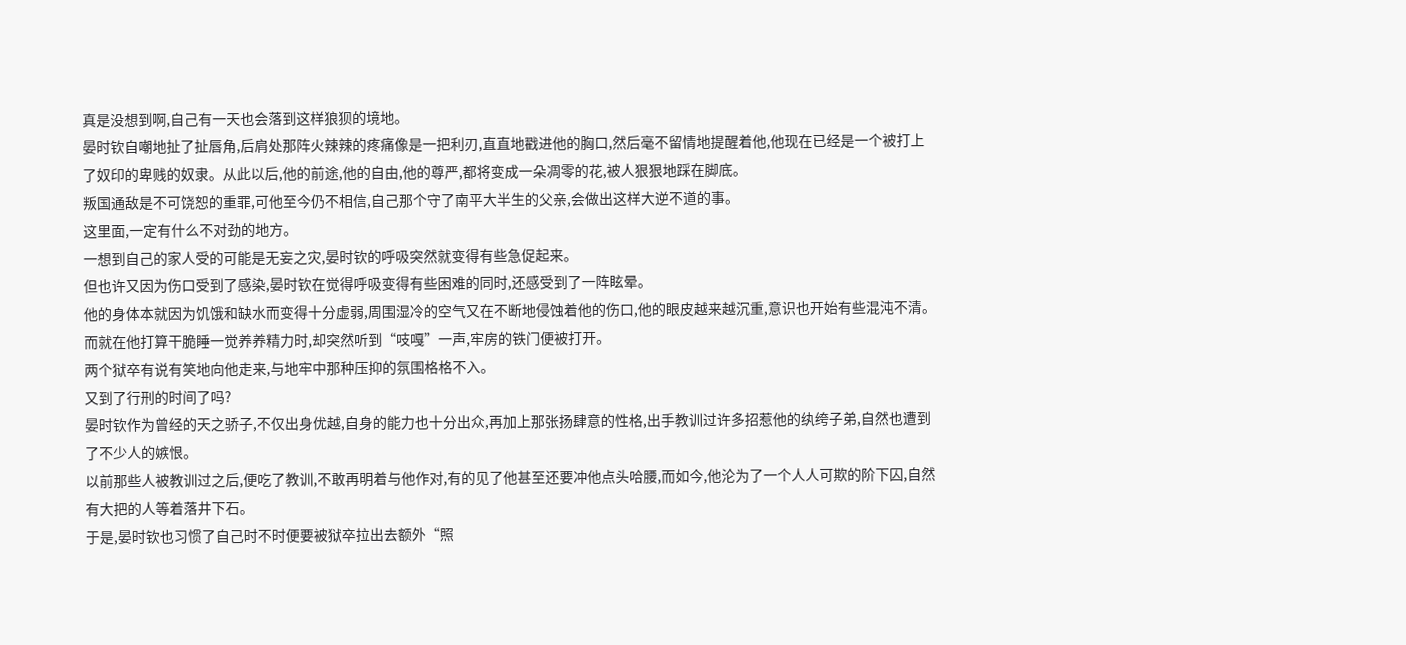真是没想到啊,自己有一天也会落到这样狼狈的境地。
晏时钦自嘲地扯了扯唇角,后肩处那阵火辣辣的疼痛像是一把利刃,直直地戳进他的胸口,然后毫不留情地提醒着他,他现在已经是一个被打上了奴印的卑贱的奴隶。从此以后,他的前途,他的自由,他的尊严,都将变成一朵凋零的花,被人狠狠地踩在脚底。
叛国通敌是不可饶恕的重罪,可他至今仍不相信,自己那个守了南平大半生的父亲,会做出这样大逆不道的事。
这里面,一定有什么不对劲的地方。
一想到自己的家人受的可能是无妄之灾,晏时钦的呼吸突然就变得有些急促起来。
但也许又因为伤口受到了感染,晏时钦在觉得呼吸变得有些困难的同时,还感受到了一阵眩晕。
他的身体本就因为饥饿和缺水而变得十分虚弱,周围湿冷的空气又在不断地侵蚀着他的伤口,他的眼皮越来越沉重,意识也开始有些混沌不清。
而就在他打算干脆睡一觉养养精力时,却突然听到“吱嘎”一声,牢房的铁门便被打开。
两个狱卒有说有笑地向他走来,与地牢中那种压抑的氛围格格不入。
又到了行刑的时间了吗?
晏时钦作为曾经的天之骄子,不仅出身优越,自身的能力也十分出众,再加上那张扬肆意的性格,出手教训过许多招惹他的纨绔子弟,自然也遭到了不少人的嫉恨。
以前那些人被教训过之后,便吃了教训,不敢再明着与他作对,有的见了他甚至还要冲他点头哈腰,而如今,他沦为了一个人人可欺的阶下囚,自然有大把的人等着落井下石。
于是,晏时钦也习惯了自己时不时便要被狱卒拉出去额外“照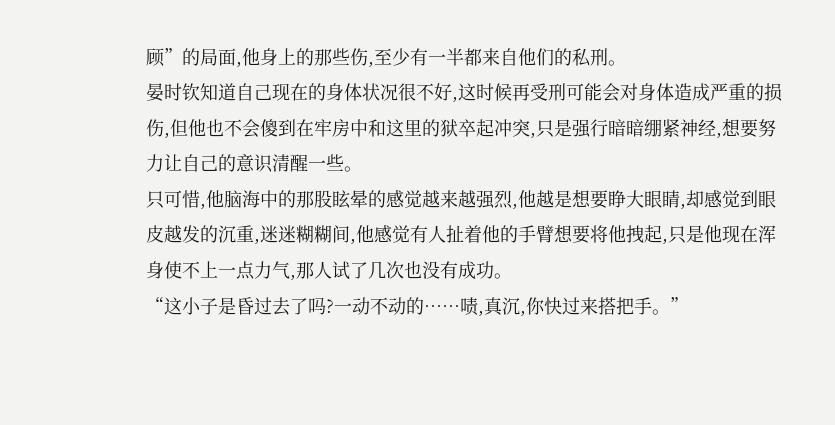顾”的局面,他身上的那些伤,至少有一半都来自他们的私刑。
晏时钦知道自己现在的身体状况很不好,这时候再受刑可能会对身体造成严重的损伤,但他也不会傻到在牢房中和这里的狱卒起冲突,只是强行暗暗绷紧神经,想要努力让自己的意识清醒一些。
只可惜,他脑海中的那股眩晕的感觉越来越强烈,他越是想要睁大眼睛,却感觉到眼皮越发的沉重,迷迷糊糊间,他感觉有人扯着他的手臂想要将他拽起,只是他现在浑身使不上一点力气,那人试了几次也没有成功。
“这小子是昏过去了吗?一动不动的……啧,真沉,你快过来搭把手。”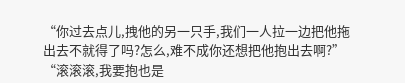“你过去点儿,拽他的另一只手,我们一人拉一边把他拖出去不就得了吗?怎么,难不成你还想把他抱出去啊?”
“滚滚滚,我要抱也是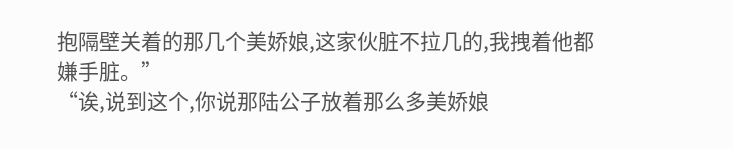抱隔壁关着的那几个美娇娘,这家伙脏不拉几的,我拽着他都嫌手脏。”
“诶,说到这个,你说那陆公子放着那么多美娇娘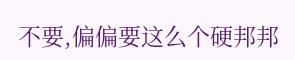不要,偏偏要这么个硬邦邦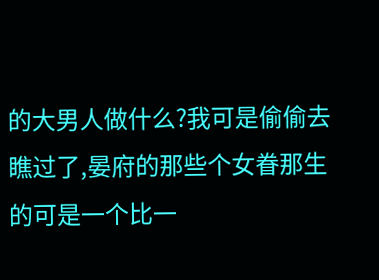的大男人做什么?我可是偷偷去瞧过了,晏府的那些个女眷那生的可是一个比一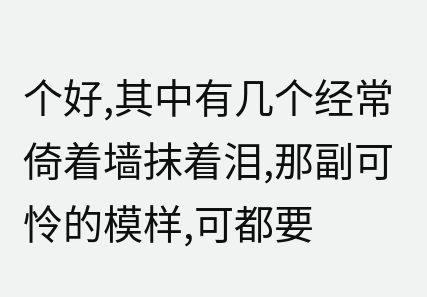个好,其中有几个经常倚着墙抹着泪,那副可怜的模样,可都要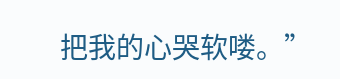把我的心哭软喽。”